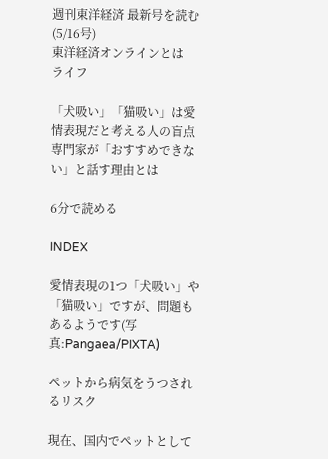週刊東洋経済 最新号を読む(5/16号)
東洋経済オンラインとは
ライフ

「犬吸い」「猫吸い」は愛情表現だと考える人の盲点 専門家が「おすすめできない」と話す理由とは

6分で読める

INDEX

愛情表現の1つ「犬吸い」や「猫吸い」ですが、問題もあるようです(写真:Pangaea/PIXTA)

ペットから病気をうつされるリスク

現在、国内でペットとして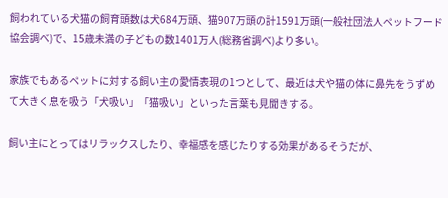飼われている犬猫の飼育頭数は犬684万頭、猫907万頭の計1591万頭(一般社団法人ペットフード協会調べ)で、15歳未満の子どもの数1401万人(総務省調べ)より多い。

家族でもあるペットに対する飼い主の愛情表現の1つとして、最近は犬や猫の体に鼻先をうずめて大きく息を吸う「犬吸い」「猫吸い」といった言葉も見聞きする。

飼い主にとってはリラックスしたり、幸福感を感じたりする効果があるそうだが、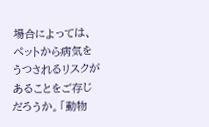場合によっては、ペットから病気をうつされるリスクがあることをご存じだろうか。「動物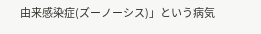由来感染症(ズーノーシス)」という病気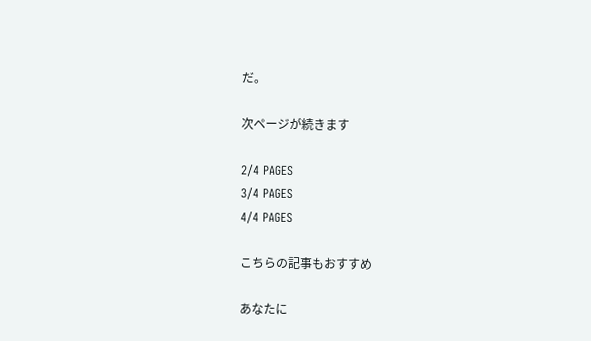だ。

次ページが続きます

2/4 PAGES
3/4 PAGES
4/4 PAGES

こちらの記事もおすすめ

あなたに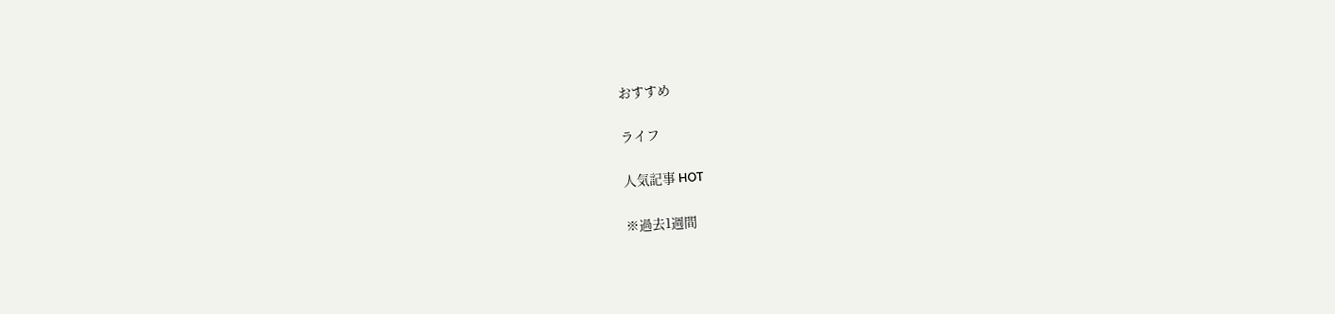おすすめ

ライフ

人気記事 HOT

※過去1週間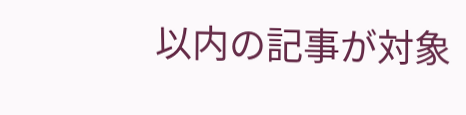以内の記事が対象